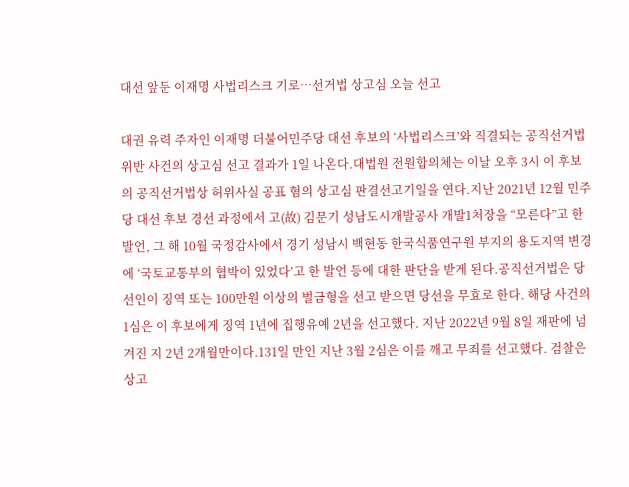대선 앞둔 이재명 사법리스크 기로…선거법 상고심 오늘 선고

대권 유력 주자인 이재명 더불어민주당 대선 후보의 ‘사법리스크’와 직결되는 공직선거법 위반 사건의 상고심 선고 결과가 1일 나온다.대법원 전원합의체는 이날 오후 3시 이 후보의 공직선거법상 허위사실 공표 혐의 상고심 판결선고기일을 연다.지난 2021년 12월 민주당 대선 후보 경선 과정에서 고(故) 김문기 성남도시개발공사 개발1처장을 “모른다”고 한 발언, 그 해 10월 국정감사에서 경기 성남시 백현동 한국식품연구원 부지의 용도지역 변경에 ‘국토교통부의 협박이 있었다’고 한 발언 등에 대한 판단을 받게 된다.공직선거법은 당선인이 징역 또는 100만원 이상의 벌금형을 선고 받으면 당선을 무효로 한다. 해당 사건의 1심은 이 후보에게 징역 1년에 집행유예 2년을 선고했다. 지난 2022년 9월 8일 재판에 넘겨진 지 2년 2개월만이다.131일 만인 지난 3월 2심은 이를 깨고 무죄를 선고했다. 검찰은 상고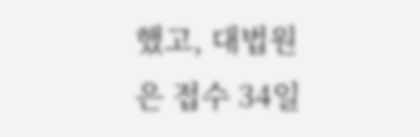했고, 대법원은 접수 34일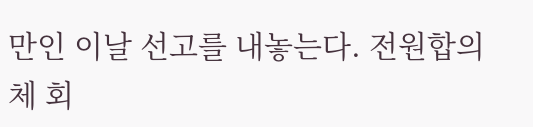만인 이날 선고를 내놓는다. 전원합의체 회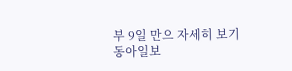부 9일 만으 자세히 보기
동아일보